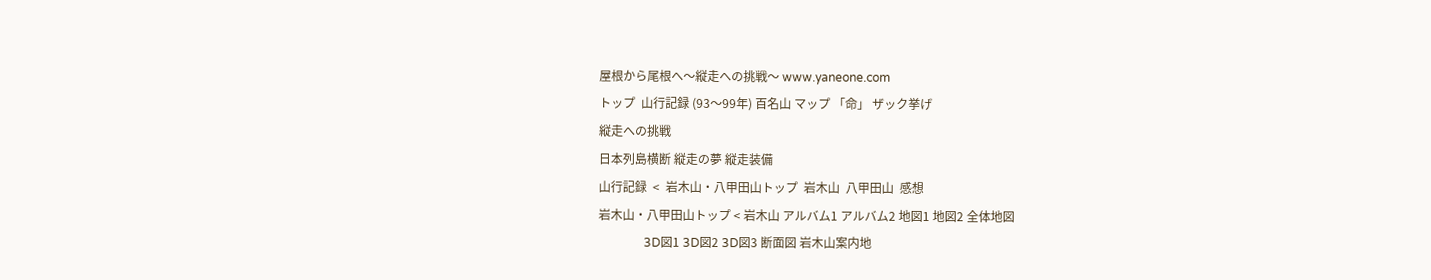屋根から尾根へ〜縦走への挑戦〜 www.yaneone.com
トップ  山行記録 (93〜99年) 百名山 マップ 「命」 ザック挙げ
縦走への挑戦
日本列島横断 縦走の夢 縦走装備
山行記録  <  岩木山・八甲田山トップ  岩木山  八甲田山  感想
岩木山・八甲田山トップ < 岩木山 アルバム1 アルバム2 地図1 地図2 全体地図
               3D図1 3D図2 3D図3 断面図 岩木山案内地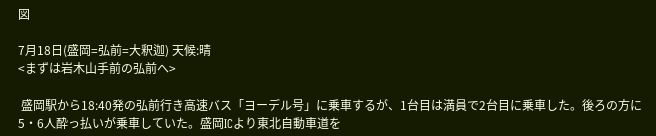図

7月18日(盛岡=弘前=大釈迦) 天候:晴
<まずは岩木山手前の弘前へ>

 盛岡駅から18:40発の弘前行き高速バス「ヨーデル号」に乗車するが、1台目は満員で2台目に乗車した。後ろの方に5・6人酔っ払いが乗車していた。盛岡ICより東北自動車道を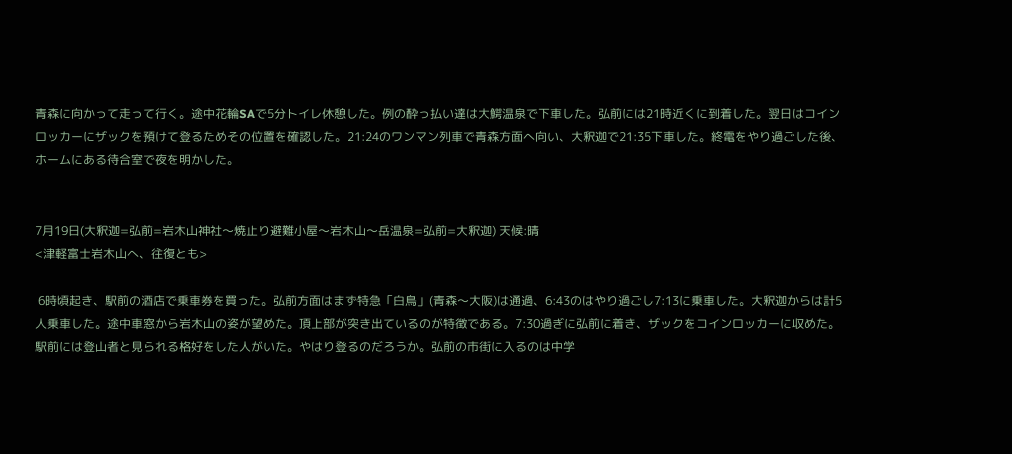青森に向かって走って行く。途中花輪SAで5分トイレ休憩した。例の酔っ払い達は大鰐温泉で下車した。弘前には21時近くに到着した。翌日はコインロッカーにザックを預けて登るためその位置を確認した。21:24のワンマン列車で青森方面へ向い、大釈迦で21:35下車した。終電をやり過ごした後、ホームにある待合室で夜を明かした。


7月19日(大釈迦=弘前=岩木山神社〜焼止り避難小屋〜岩木山〜岳温泉=弘前=大釈迦) 天候:晴
<津軽富士岩木山へ、往復とも>

 6時頃起き、駅前の酒店で乗車券を買った。弘前方面はまず特急「白鳥」(青森〜大阪)は通過、6:43のはやり過ごし7:13に乗車した。大釈迦からは計5人乗車した。途中車窓から岩木山の姿が望めた。頂上部が突き出ているのが特徴である。7:30過ぎに弘前に着き、ザックをコインロッカーに収めた。駅前には登山者と見られる格好をした人がいた。やはり登るのだろうか。弘前の市街に入るのは中学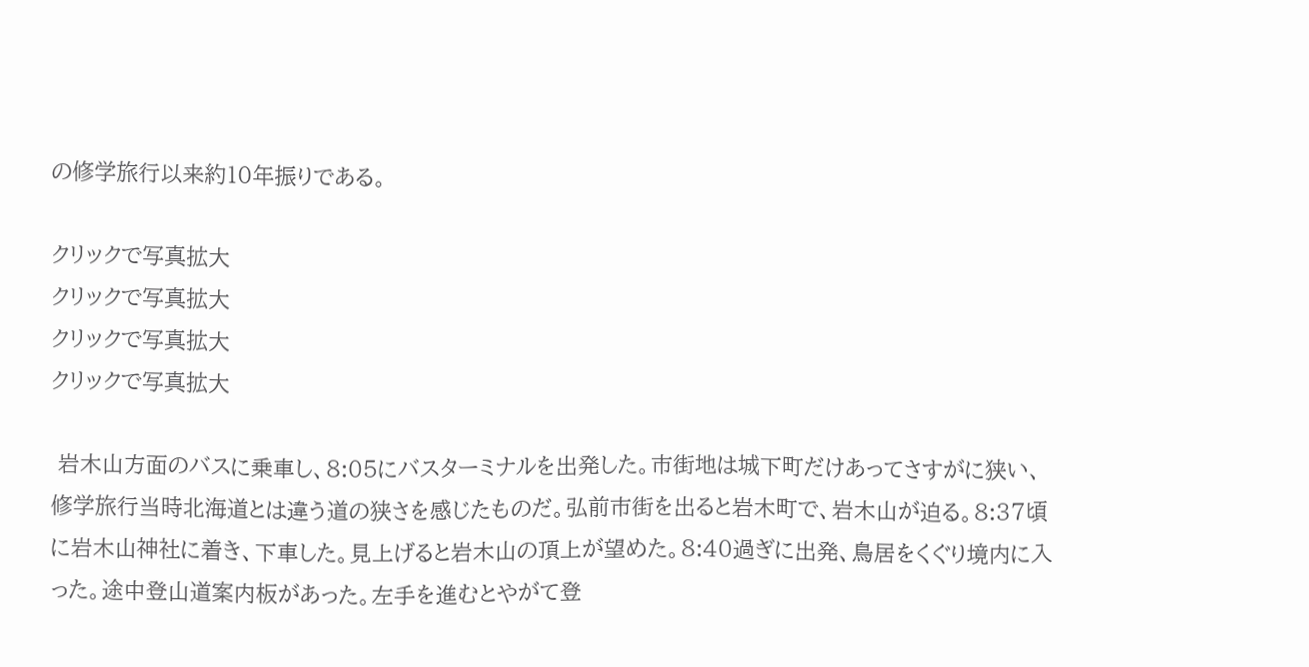の修学旅行以来約10年振りである。

クリックで写真拡大
クリックで写真拡大
クリックで写真拡大
クリックで写真拡大

 岩木山方面のバスに乗車し、8:05にバスターミナルを出発した。市街地は城下町だけあってさすがに狭い、修学旅行当時北海道とは違う道の狭さを感じたものだ。弘前市街を出ると岩木町で、岩木山が迫る。8:37頃に岩木山神社に着き、下車した。見上げると岩木山の頂上が望めた。8:40過ぎに出発、鳥居をくぐり境内に入った。途中登山道案内板があった。左手を進むとやがて登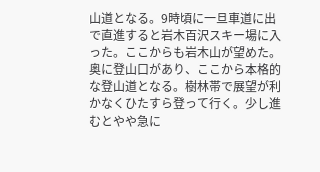山道となる。9時頃に一旦車道に出で直進すると岩木百沢スキー場に入った。ここからも岩木山が望めた。奥に登山口があり、ここから本格的な登山道となる。樹林帯で展望が利かなくひたすら登って行く。少し進むとやや急に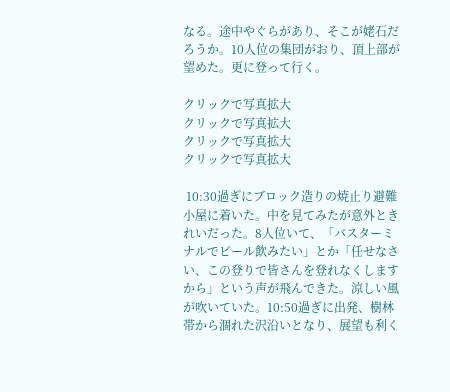なる。途中やぐらがあり、そこが姥石だろうか。10人位の集団がおり、頂上部が望めた。更に登って行く。

クリックで写真拡大
クリックで写真拡大
クリックで写真拡大
クリックで写真拡大

 10:30過ぎにブロック造りの焼止り避難小屋に着いた。中を見てみたが意外ときれいだった。8人位いて、「バスターミナルでビール飲みたい」とか「任せなさい、この登りで皆さんを登れなくしますから」という声が飛んできた。涼しい風が吹いていた。10:50過ぎに出発、樹林帯から涸れた沢沿いとなり、展望も利く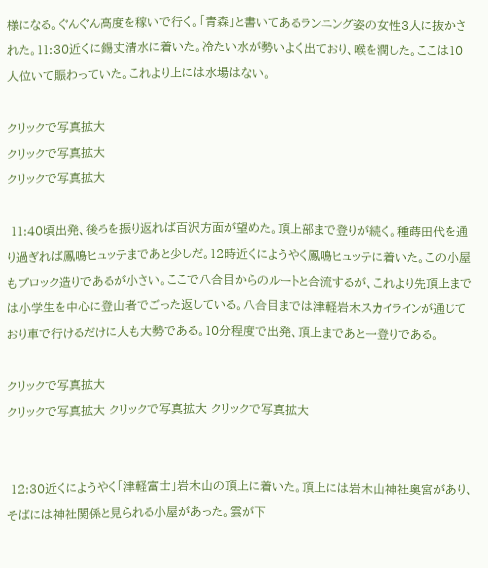様になる。ぐんぐん高度を稼いで行く。「青森」と書いてあるランニング姿の女性3人に抜かされた。11:30近くに錫丈清水に着いた。冷たい水が勢いよく出ており、喉を潤した。ここは10人位いて賑わっていた。これより上には水場はない。

クリックで写真拡大
クリックで写真拡大
クリックで写真拡大

 11:40頃出発、後ろを振り返れば百沢方面が望めた。頂上部まで登りが続く。種蒔田代を通り過ぎれば鳳鳴ヒュッテまであと少しだ。12時近くにようやく鳳鳴ヒュッテに着いた。この小屋もブロック造りであるが小さい。ここで八合目からのルートと合流するが、これより先頂上までは小学生を中心に登山者でごった返している。八合目までは津軽岩木スカイラインが通じており車で行けるだけに人も大勢である。10分程度で出発、頂上まであと一登りである。

クリックで写真拡大
クリックで写真拡大 クリックで写真拡大 クリックで写真拡大


 12:30近くにようやく「津軽富士」岩木山の頂上に着いた。頂上には岩木山神社奥宮があり、そばには神社関係と見られる小屋があった。雲が下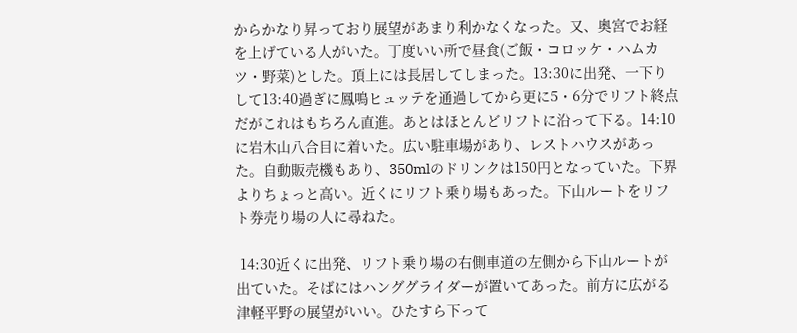からかなり昇っており展望があまり利かなくなった。又、奥宮でお経を上げている人がいた。丁度いい所で昼食(ご飯・コロッケ・ハムカツ・野菜)とした。頂上には長居してしまった。13:30に出発、一下りして13:40過ぎに鳳鳴ヒュッテを通過してから更に5・6分でリフト終点だがこれはもちろん直進。あとはほとんどリフトに沿って下る。14:10に岩木山八合目に着いた。広い駐車場があり、レストハウスがあった。自動販売機もあり、350mlのドリンクは150円となっていた。下界よりちょっと高い。近くにリフト乗り場もあった。下山ルートをリフト券売り場の人に尋ねた。

 14:30近くに出発、リフト乗り場の右側車道の左側から下山ルートが出ていた。そばにはハンググライダーが置いてあった。前方に広がる津軽平野の展望がいい。ひたすら下って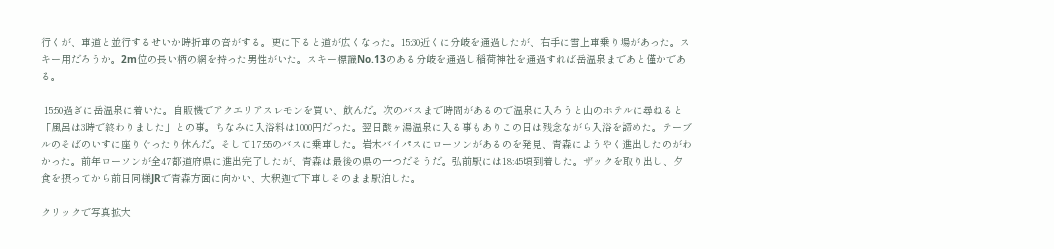行くが、車道と並行するせいか時折車の音がする。更に下ると道が広くなった。15:30近くに分岐を通過したが、右手に雪上車乗り場があった。スキー用だろうか。2m位の長い柄の網を持った男性がいた。スキー標識No.13のある分岐を通過し稲荷神社を通過すれば岳温泉まであと僅かである。

 15:50過ぎに岳温泉に着いた。自販機でアクエリアスレモンを買い、飲んだ。次のバスまで時間があるので温泉に入ろうと山のホテルに尋ねると「風呂は3時で終わりました」との事。ちなみに入浴料は1000円だった。翌日酸ヶ湯温泉に入る事もありこの日は残念ながら入浴を諦めた。テーブルのそばのいすに座りぐったり休んだ。そして17:55のバスに乗車した。岩木バイパスにローソンがあるのを発見、青森にようやく進出したのがわかった。前年ローソンが全47都道府県に進出完了したが、青森は最後の県の一つだそうだ。弘前駅には18:45頃到着した。ザックを取り出し、夕食を摂ってから前日同様JRで青森方面に向かい、大釈迦で下車しそのまま駅泊した。

クリックで写真拡大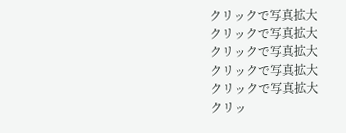クリックで写真拡大
クリックで写真拡大
クリックで写真拡大
クリックで写真拡大
クリックで写真拡大
クリッ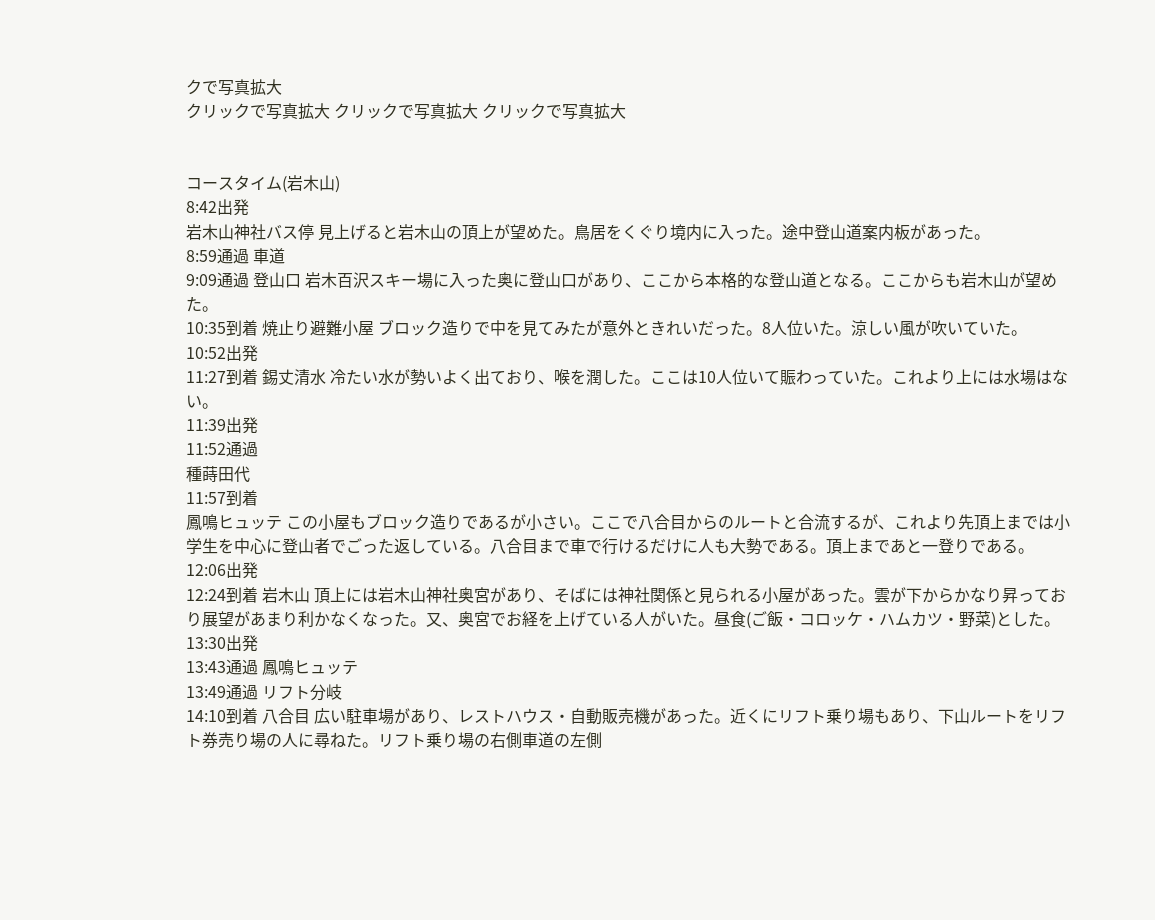クで写真拡大
クリックで写真拡大 クリックで写真拡大 クリックで写真拡大


コースタイム(岩木山)
8:42出発
岩木山神社バス停 見上げると岩木山の頂上が望めた。鳥居をくぐり境内に入った。途中登山道案内板があった。
8:59通過 車道
9:09通過 登山口 岩木百沢スキー場に入った奥に登山口があり、ここから本格的な登山道となる。ここからも岩木山が望めた。
10:35到着 焼止り避難小屋 ブロック造りで中を見てみたが意外ときれいだった。8人位いた。涼しい風が吹いていた。
10:52出発
11:27到着 錫丈清水 冷たい水が勢いよく出ており、喉を潤した。ここは10人位いて賑わっていた。これより上には水場はない。
11:39出発
11:52通過
種蒔田代
11:57到着
鳳鳴ヒュッテ この小屋もブロック造りであるが小さい。ここで八合目からのルートと合流するが、これより先頂上までは小学生を中心に登山者でごった返している。八合目まで車で行けるだけに人も大勢である。頂上まであと一登りである。
12:06出発
12:24到着 岩木山 頂上には岩木山神社奥宮があり、そばには神社関係と見られる小屋があった。雲が下からかなり昇っており展望があまり利かなくなった。又、奥宮でお経を上げている人がいた。昼食(ご飯・コロッケ・ハムカツ・野菜)とした。
13:30出発
13:43通過 鳳鳴ヒュッテ
13:49通過 リフト分岐
14:10到着 八合目 広い駐車場があり、レストハウス・自動販売機があった。近くにリフト乗り場もあり、下山ルートをリフト券売り場の人に尋ねた。リフト乗り場の右側車道の左側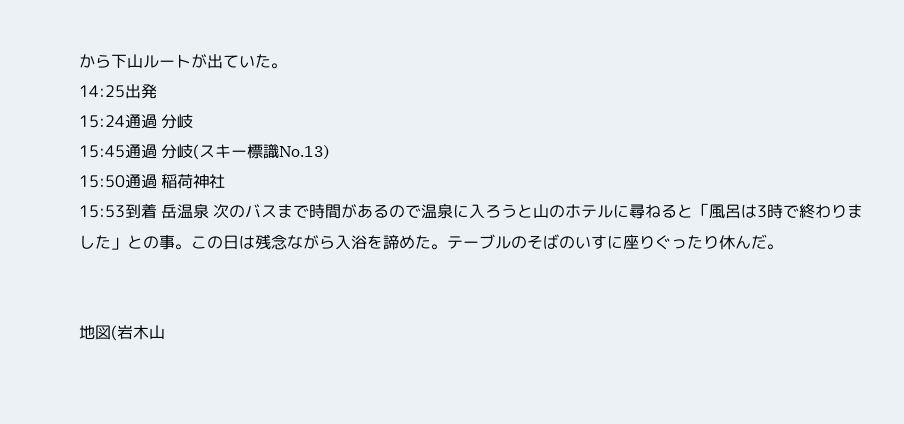から下山ルートが出ていた。
14:25出発
15:24通過 分岐
15:45通過 分岐(スキー標識No.13)
15:50通過 稲荷神社
15:53到着 岳温泉 次のバスまで時間があるので温泉に入ろうと山のホテルに尋ねると「風呂は3時で終わりました」との事。この日は残念ながら入浴を諦めた。テーブルのそばのいすに座りぐったり休んだ。


地図(岩木山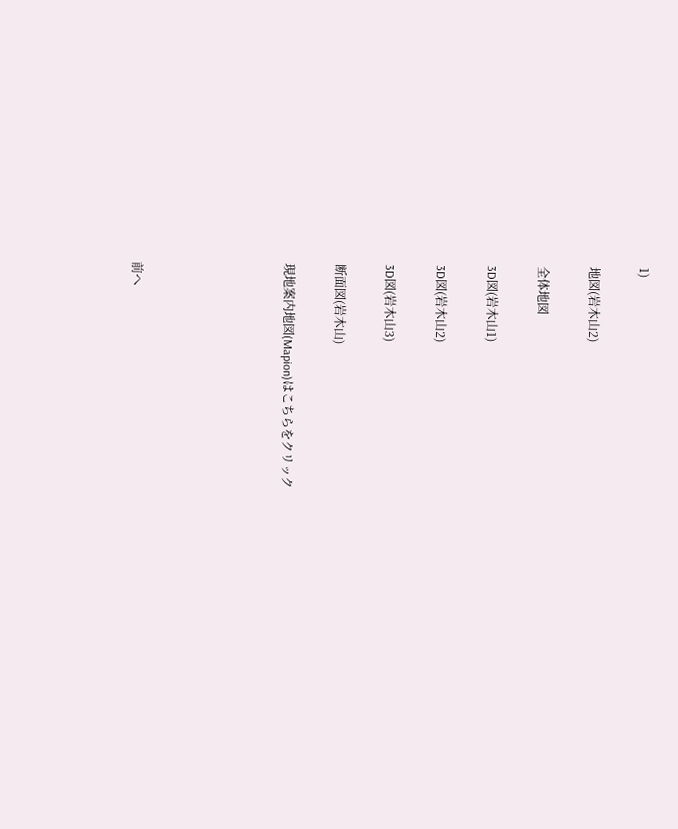1)

地図(岩木山2)

全体地図

3D図(岩木山1)

3D図(岩木山2)

3D図(岩木山3)

断面図(岩木山)

現地案内地図(Mapion)はこちらをクリック





前へ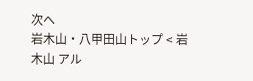次へ
岩木山・八甲田山トップ < 岩木山 アル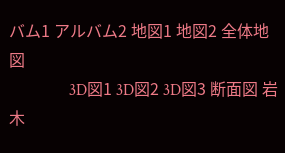バム1 アルバム2 地図1 地図2 全体地図
               3D図1 3D図2 3D図3 断面図 岩木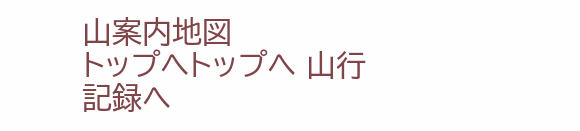山案内地図
トップへトップへ 山行記録へ